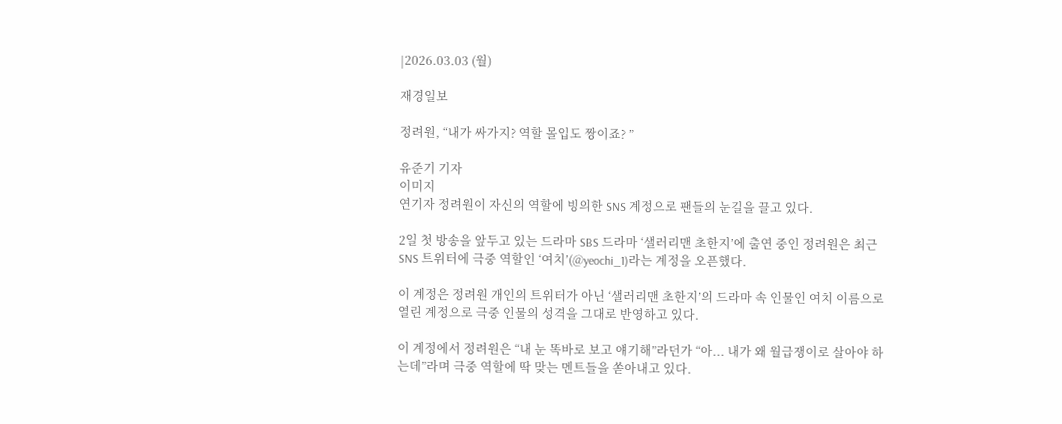|2026.03.03 (월)

재경일보

정려원, “내가 싸가지? 역할 몰입도 짱이죠? ”

유준기 기자
이미지
연기자 정려원이 자신의 역할에 빙의한 SNS 계정으로 팬들의 눈길을 끌고 있다.

2일 첫 방송을 앞두고 있는 드라마 SBS 드라마 ‘샐러리맨 초한지’에 출연 중인 정려원은 최근 SNS 트위터에 극중 역할인 ‘여치’(@yeochi_1)라는 계정을 오픈했다.

이 계정은 정려원 개인의 트위터가 아닌 ‘샐러리맨 초한지’의 드라마 속 인물인 여치 이름으로 열린 계정으로 극중 인물의 성격을 그대로 반영하고 있다.

이 계정에서 정려원은 “내 눈 똑바로 보고 얘기해”라던가 “아... 내가 왜 월급쟁이로 살아야 하는데”라며 극중 역할에 딱 맞는 멘트들을 쏟아내고 있다.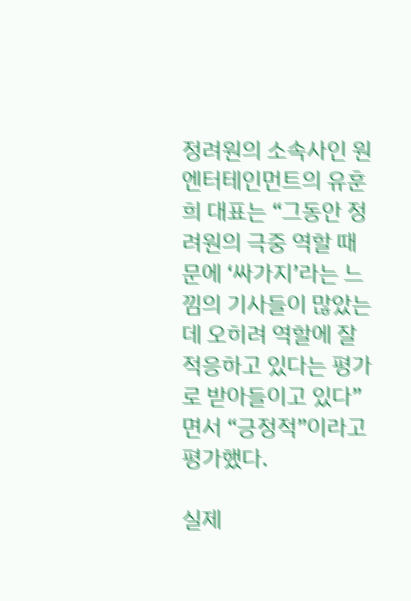정려원의 소속사인 원엔터테인먼트의 유훈희 대표는 “그동안 정려원의 극중 역할 때문에 ‘싸가지’라는 느낌의 기사들이 많았는데 오히려 역할에 잘 적응하고 있다는 평가로 받아들이고 있다”면서 “긍정적”이라고 평가했다.

실제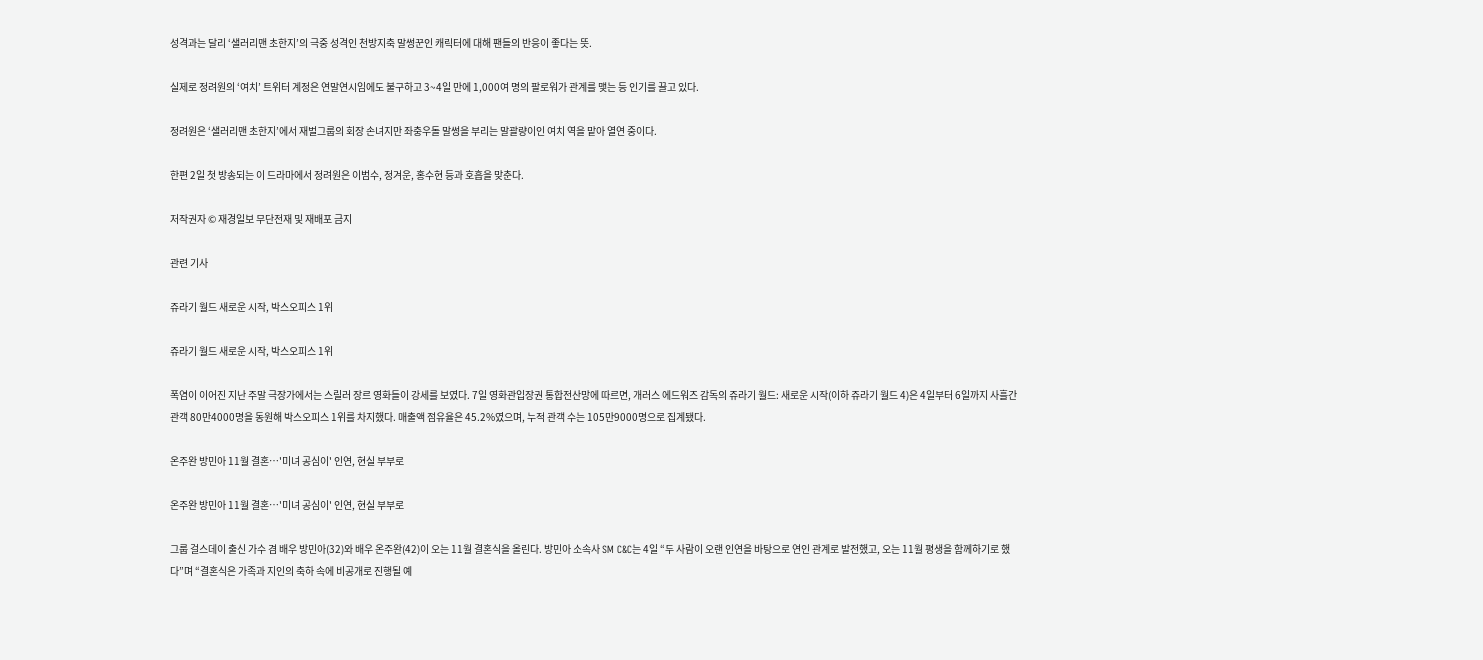성격과는 달리 ‘샐러리맨 초한지’의 극중 성격인 천방지축 말썽꾼인 캐릭터에 대해 팬들의 반응이 좋다는 뜻.

실제로 정려원의 ‘여치’ 트위터 계정은 연말연시임에도 불구하고 3~4일 만에 1,000여 명의 팔로워가 관계를 맺는 등 인기를 끌고 있다.

정려원은 ‘샐러리맨 초한지’에서 재벌그룹의 회장 손녀지만 좌충우돌 말썽을 부리는 말괄량이인 여치 역을 맡아 열연 중이다.

한편 2일 첫 방송되는 이 드라마에서 정려원은 이범수, 정겨운, 홍수현 등과 호흡을 맞춘다.

저작권자 © 재경일보 무단전재 및 재배포 금지

관련 기사

쥬라기 월드 새로운 시작, 박스오피스 1위

쥬라기 월드 새로운 시작, 박스오피스 1위

폭염이 이어진 지난 주말 극장가에서는 스릴러 장르 영화들이 강세를 보였다. 7일 영화관입장권 통합전산망에 따르면, 개러스 에드워즈 감독의 쥬라기 월드: 새로운 시작(이하 쥬라기 월드 4)은 4일부터 6일까지 사흘간 관객 80만4000명을 동원해 박스오피스 1위를 차지했다. 매출액 점유율은 45.2%였으며, 누적 관객 수는 105만9000명으로 집계됐다.

온주완 방민아 11월 결혼…'미녀 공심이' 인연, 현실 부부로

온주완 방민아 11월 결혼…'미녀 공심이' 인연, 현실 부부로

그룹 걸스데이 출신 가수 겸 배우 방민아(32)와 배우 온주완(42)이 오는 11월 결혼식을 올린다. 방민아 소속사 SM C&C는 4일 “두 사람이 오랜 인연을 바탕으로 연인 관계로 발전했고, 오는 11월 평생을 함께하기로 했다”며 “결혼식은 가족과 지인의 축하 속에 비공개로 진행될 예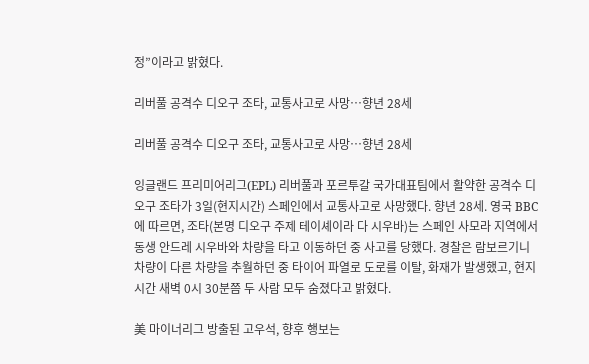정”이라고 밝혔다.

리버풀 공격수 디오구 조타, 교통사고로 사망…향년 28세

리버풀 공격수 디오구 조타, 교통사고로 사망…향년 28세

잉글랜드 프리미어리그(EPL) 리버풀과 포르투갈 국가대표팀에서 활약한 공격수 디오구 조타가 3일(현지시간) 스페인에서 교통사고로 사망했다. 향년 28세. 영국 BBC에 따르면, 조타(본명 디오구 주제 테이셰이라 다 시우바)는 스페인 사모라 지역에서 동생 안드레 시우바와 차량을 타고 이동하던 중 사고를 당했다. 경찰은 람보르기니 차량이 다른 차량을 추월하던 중 타이어 파열로 도로를 이탈, 화재가 발생했고, 현지시간 새벽 0시 30분쯤 두 사람 모두 숨졌다고 밝혔다.

美 마이너리그 방출된 고우석, 향후 행보는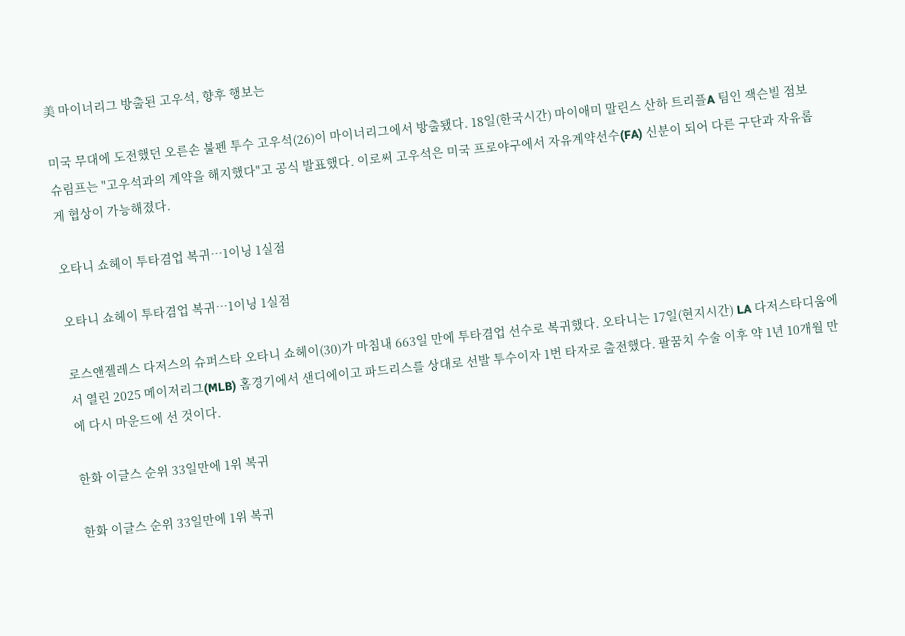美 마이너리그 방출된 고우석, 향후 행보는

미국 무대에 도전했던 오른손 불펜 투수 고우석(26)이 마이너리그에서 방출됐다. 18일(한국시간) 마이애미 말린스 산하 트리플A 팀인 잭슨빌 점보슈림프는 "고우석과의 계약을 해지했다"고 공식 발표했다. 이로써 고우석은 미국 프로야구에서 자유계약선수(FA) 신분이 되어 다른 구단과 자유롭게 협상이 가능해졌다.

오타니 쇼헤이 투타겸업 복귀…1이닝 1실점

오타니 쇼헤이 투타겸업 복귀…1이닝 1실점

로스앤젤레스 다저스의 슈퍼스타 오타니 쇼헤이(30)가 마침내 663일 만에 투타겸업 선수로 복귀했다. 오타니는 17일(현지시간) LA 다저스타디움에서 열린 2025 메이저리그(MLB) 홈경기에서 샌디에이고 파드리스를 상대로 선발 투수이자 1번 타자로 출전했다. 팔꿈치 수술 이후 약 1년 10개월 만에 다시 마운드에 선 것이다.

한화 이글스 순위 33일만에 1위 복귀

한화 이글스 순위 33일만에 1위 복귀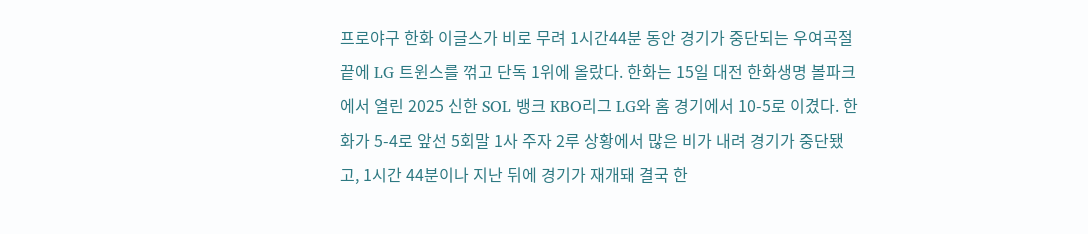프로야구 한화 이글스가 비로 무려 1시간44분 동안 경기가 중단되는 우여곡절 끝에 LG 트윈스를 꺾고 단독 1위에 올랐다. 한화는 15일 대전 한화생명 볼파크에서 열린 2025 신한 SOL 뱅크 KBO리그 LG와 홈 경기에서 10-5로 이겼다. 한화가 5-4로 앞선 5회말 1사 주자 2루 상황에서 많은 비가 내려 경기가 중단됐고, 1시간 44분이나 지난 뒤에 경기가 재개돼 결국 한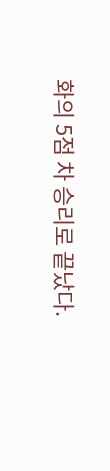화의 5점 차 승리로 끝났다.